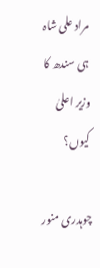مراد علی شاہ ہی سندھ کا وزیر اعلیٰ کیوں؟

چوہدری منور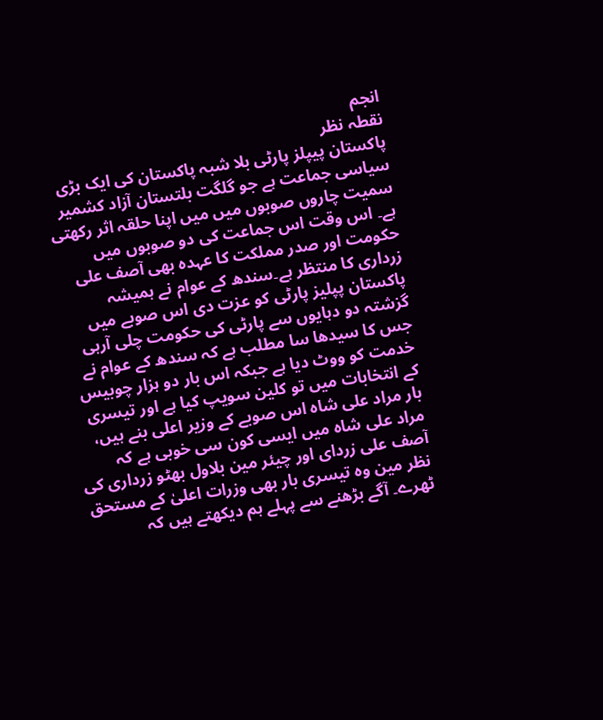انجم
نقطہ نظر
پاکستان پیپلز پارٹی بلا شبہ پاکستان کی ایک بڑی سیاسی جماعت ہے جو گلگت بلتستان آزاد کشمیر سمیت چاروں صوبوں میں میں اپنا حلقہ اثر رکھتی ہے۔ اس وقت اس جماعت کی دو صوبوں میں حکومت اور صدر مملکت کا عہدہ بھی آصف علی زرداری کا منتظر ہے۔سندھ کے عوام نے ہمیشہ پاکستان پپلیز پارٹی کو عزت دی اس صوبے میں گزشتہ دو دہایوں سے پارٹی کی حکومت چلی آرہی جس کا سیدھا سا مطلب ہے کہ سندھ کے عوام نے خدمت کو ووٹ دیا ہے جبکہ اس بار دو ہزار چوبیس کے انتخابات میں تو کلین سویپ کیا ہے اور تیسری بار مراد علی شاہ اس صوبے کے وزیر اعلی بنے ہیں، مراد علی شاہ میں ایسی کون سی خوبی ہے کہ آصف علی زردای اور چیئر مین بلاول بھٹو زرداری کی نظر مین وہ تیسری بار بھی وزرات اعلیٰ کے مستحق ٹھرے۔ آگے بڑھنے سے پہلے ہم دیکھتے ہیں کہ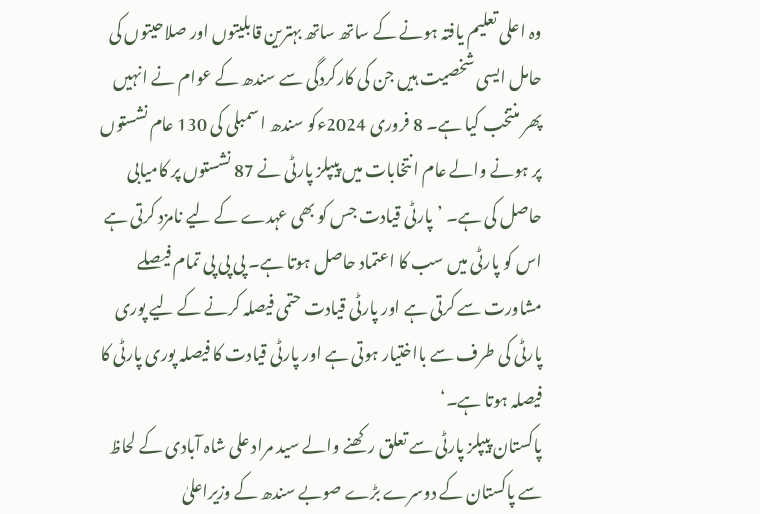وہ اعلی تعلیم یافتہ ہونے کے ساتھ ساتھ بہترین قابلیتوں اور صلاحیتوں کی حامل ایسی شخصیت ہیں جن کی کارکردگی سے سندھ کے عوام نے انہیں پھر منتخب کیا ہے۔ 8 فروری 2024ءکو سندھ اسمبلی کی 130 عام نشستوں پر ہونے والے عام انتخابات میں پیپلز پارٹی نے 87 نشستوں پر کامیابی حاصل کی ہے۔ ’پارٹی قیادت جس کو بھی عہدے کے لیے نامزد کرتی ہے اس کو پارٹی میں سب کا اعتماد حاصل ہوتا ہے۔ پی پی پی تمام فیصلے مشاورت سے کرتی ہے اور پارٹی قیادت حتمی فیصلہ کرنے کے لیے پوری پارٹی کی طرف سے بااختیار ہوتی ہے اور پارٹی قیادت کا فیصلہ پوری پارٹی کا فیصلہ ہوتا ہے۔‘
پاکستان پیپلز پارٹی سے تعلق رکھنے والے سید مراد علی شاہ آبادی کے لحاظ سے پاکستان کے دوسرے بڑے صوبے سندھ کے وزیراعلیٰ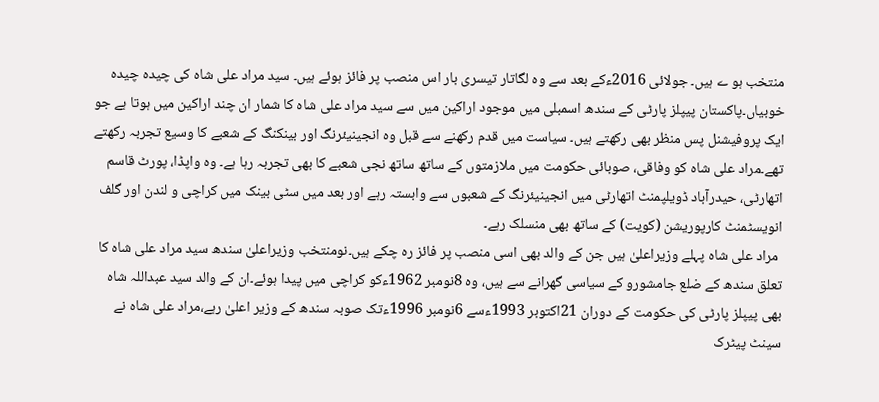منتخب ہو ے ہیں۔ جولائی 2016ءکے بعد سے وہ لگاتار تیسری بار اس منصب پر فائز ہوئے ہیں۔ سید مراد علی شاہ کی چیدہ چیدہ خوبیاں۔پاکستان پیپلز پارٹی کے سندھ اسمبلی میں موجود اراکین میں سے سید مراد علی شاہ کا شمار ان چند اراکین میں ہوتا ہے جو ایک پروفیشنل پس منظر بھی رکھتے ہیں۔ سیاست میں قدم رکھنے سے قبل وہ انجینیئرنگ اور بینکنگ کے شعبے کا وسیع تجربہ رکھتے تھے۔مراد علی شاہ کو وفاقی، صوبائی حکومت میں ملازمتوں کے ساتھ ساتھ نجی شعبے کا بھی تجربہ رہا ہے۔ وہ واپڈا، پورٹ قاسم اتھارٹی، حیدرآباد ڈویلپمنٹ اتھارٹی میں انجینیئرنگ کے شعبوں سے وابستہ رہے اور بعد میں سٹی بینک میں کراچی و لندن اور گلف انویسٹمنٹ کارپوریشن (کویت) کے ساتھ بھی منسلک رہے۔
 مراد علی شاہ پہلے وزیراعلیٰ ہیں جن کے والد بھی اسی منصب پر فائز رہ چکے ہیں۔نومنتخب وزیراعلیٰ سندھ سید مراد علی شاہ کا تعلق سندھ کے ضلع جامشورو کے سیاسی گھرانے سے ہیں، وہ 8نومبر 1962ءکو کراچی میں پیدا ہوئے۔ان کے والد سید عبداللہ شاہ بھی پیپلز پارٹی کی حکومت کے دوران 21اکتوبر 1993ءسے 6نومبر 1996ءتک صوبہ سندھ کے وزیر اعلیٰ رہے،مراد علی شاہ نے سینٹ پیٹرک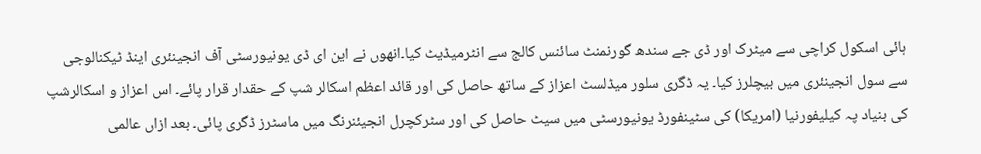ہائی اسکول کراچی سے میٹرک اور ڈی جے سندھ گورنمنٹ سائنس کالج سے انٹرمیڈیٹ کیا۔انھوں نے این ای ڈی یونیورسٹی آف انجینئری اینڈ ٹیکنالوجی سے سول انجینئری میں بیچلرز کیا۔ یہ ڈگری سلور میڈلسٹ اعزاز کے ساتھ حاصل کی اور قائد اعظم اسکالر شپ کے حقدار قرار پائے۔ اس اعزاز و اسکالرشپ کی بنیاد پہ کیلیفورنیا (امریکا) کی سٹینفورڈ یونیورسٹی میں سیٹ حاصل کی اور سٹرکچرل انجیئنرنگ میں ماسٹرز ڈگری پائی۔ بعد ازاں عالمی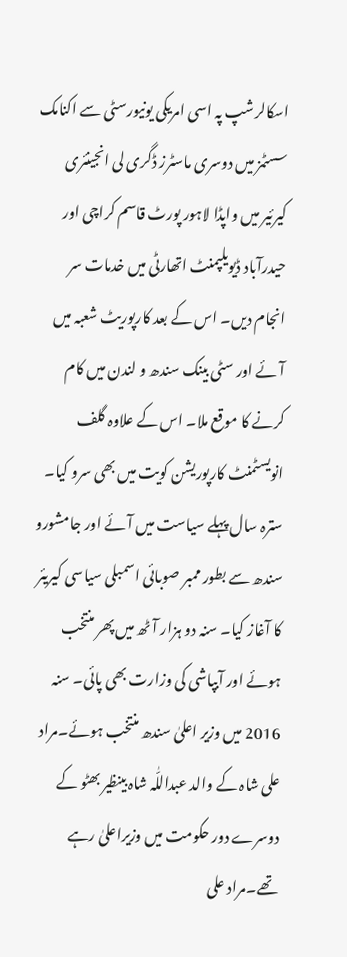اسکالرشپ پہ اسی امریکی یونیورسٹی سے اکنامک سسٹمز میں دوسری ماسٹرز ڈگری لی انجینئری کیرئیر میں واپڈا لاہور پورٹ قاسم کراچی اور حیدرآباد ڈیویلپمنٹ اتھارٹی میں خدمات سر انجام دیں۔ اس کے بعد کارپوریٹ شعبہ میں آئے اور سٹی بینک سندھ و لندن میں کام کرنے کا موقع ملا۔ اس کے علاوہ گلف انویسٹمنٹ کارپوریشن کویت میں بھی سرو کیا۔ سترہ سال پہلے سیاست میں آئے اور جامشورو سندھ سے بطور ممبر صوبائی اسمبلی سیاسی کیریئر کا آغاز کیا۔ سنہ دو ہزار آٹھ میں پھر منتخب ہوئے اور آبپاشی کی وزارت بھی پائی۔ سنہ 2016 میں وزیر اعلیٰ سندھ منتخب ہوئے۔مراد علی شاہ کے والد عبداللّٰہ شاہ بینظیر بھٹو کے دوسرے دور حکومت میں وزیراعلیٰ رہے تھے۔مراد علی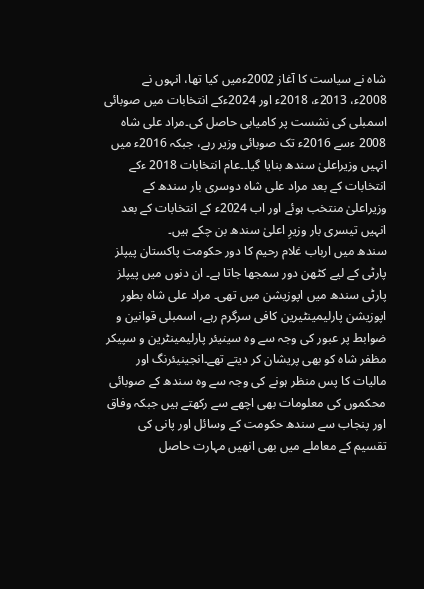شاہ نے سیاست کا آغاز 2002ءمیں کیا تھا، انہوں نے 2008ء، 2013ء، 2018ء اور 2024ءکے انتخابات میں صوبائی اسمبلی کی نشست پر کامیابی حاصل کی۔مراد علی شاہ 2008 ءسے 2016ء تک صوبائی وزیر رہے، جبکہ 2016ء میں انہیں وزیراعلیٰ سندھ بنایا گیا۔۔عام انتخابات 2018 ءکے انتخابات کے بعد مراد علی شاہ دوسری بار سندھ کے وزیراعلیٰ منتخب ہوئے اور اب 2024ء کے انتخابات کے بعد انہیں تیسری بار وزیرِ اعلیٰ سندھ بن چکے ہیں۔
سندھ میں ارباب غلام رحیم کا دور حکومت پاکستان پیپلز پارٹی کے لیے کٹھن دور سمجھا جاتا ہے۔ ان دنوں میں پیپلز پارٹی سندھ میں اپوزیشن میں تھی۔ مراد علی شاہ بطور اپوزیشن پارلیمینٹیرین کافی سرگرم رہے، اسمبلی قوانین و ضوابط پر عبور کی وجہ سے وہ سینیئر پارلیمینٹرین و سپیکر مظفر شاہ کو بھی پریشان کر دیتے تھے۔انجینیئرنگ اور مالیات کا پس منظر ہونے کی وجہ سے وہ سندھ کے صوبائی محکموں کی معلومات بھی اچھے سے رکھتے ہیں جبکہ وفاق اور پنجاب سے سندھ حکومت کے وسائل اور پانی کی تقسیم کے معاملے میں بھی انھیں مہارت حاصل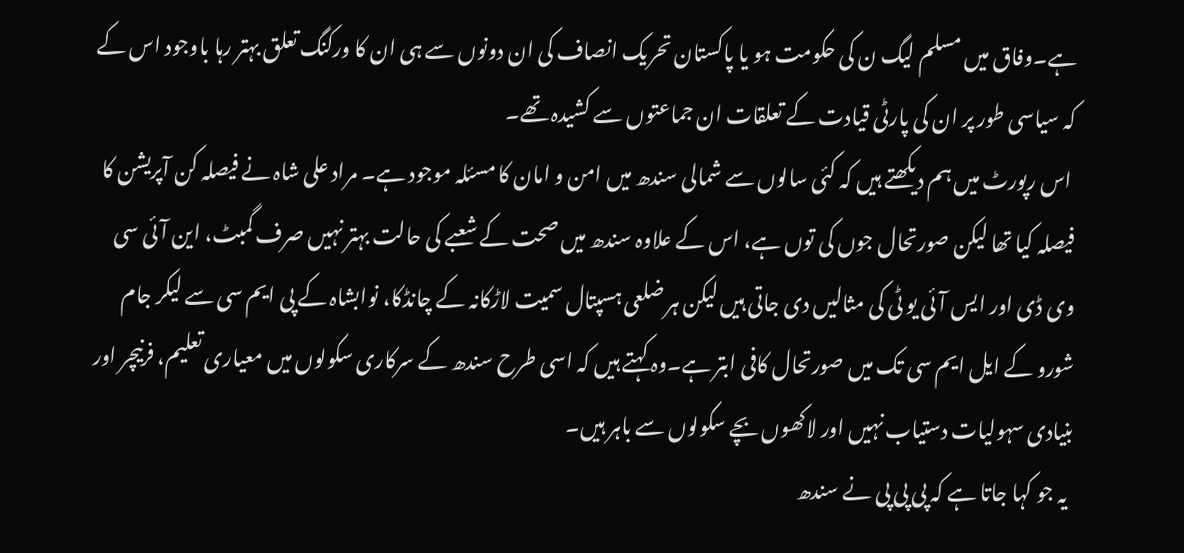ہے۔وفاق میں مسلم لیگ ن کی حکومت ہو یا پاکستان تحریک انصاف کی ان دونوں سے ہی ان کا ورکنگ تعلق بہتر رہا باوجود اس کے کہ سیاسی طور پر ان کی پارٹی قیادت کے تعلقات ان جماعتوں سے کشیدہ تھے۔
 اس رپورٹ میں ہم دیکھتے ہیں کہ کئی سالوں سے شمالی سندھ میں امن و امان کا مسئلہ موجود ہے۔ مراد علی شاہ نے فیصلہ کن آپریشن کا فیصلہ کیا تھا لیکن صورتحال جوں کی توں ہے، اس کے علاوہ سندھ میں صحت کے شعبے کی حالت بہتر نہیں صرف گمبٹ، این آئی سی وی ڈی اور ایس آئی یو ٹی کی مثالیں دی جاتی ہیں لیکن ہر ضلعی ہسپتال سمیت لاڑکانہ کے چانڈکا، نوابشاہ کے پی ایم سی سے لیکر جام شورو کے ایل ایم سی تک میں صورتحال کافی ابتر ہے۔وہ کہتے ہیں کہ اسی طرح سندھ کے سرکاری سکولوں میں معیاری تعلیم، فرنیچر اور بنیادی سہولیات دستیاب نہیں اور لاکھوں بچے سکولوں سے باہر ہیں۔
 یہ جو کہا جاتا ہے کہ پی پی پی نے سندھ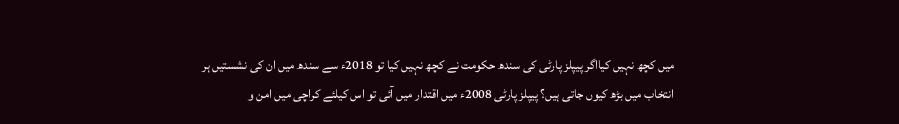میں کچھ نہیں کیااگر پیپلز پارٹی کی سندھ حکومت نے کچھ نہیں کیا تو 2018ء سے سندھ میں ان کی نشستیں ہر انتخاب میں بڑھ کیوں جاتی ہیں؟ پیپلز پارٹی 2008ء میں اقتدار میں آئی تو اس کیلئے کراچی میں امن و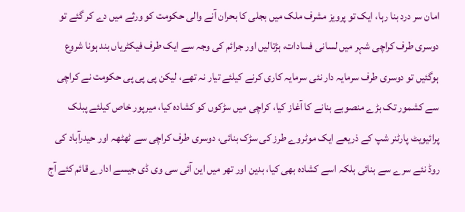امان سر درد بنا رہا، ایک تو پرویز مشرف ملک میں بجلی کا بحران آنے والی حکومت کو ورثے میں دے کر گئے تو دوسری طرف کراچی شہر میں لسانی فسادات، ہڑتالیں اور جرائم کی وجہ سے ایک طرف فیکٹریاں بند ہونا شروع ہوگئیں تو دوسری طرف سرمایہ دار نئی سرمایہ کاری کرنے کیلئے تیار نہ تھے، لیکن پی پی پی حکومت نے کراچی سے کشمور تک بڑے منصوبے بنانے کا آغاز کیا، کراچی میں سڑکوں کو کشادہ کیا، میرپور خاص کیلئے پبلک پرائیویٹ پارٹنر شپ کے ذریعے ایک موٹروے طرز کی سڑک بنائی، دوسری طرف کراچی سے ٹھٹھہ اور حیدرآباد کی روڈ نئے سرے سے بنائی بلکہ اسے کشادہ بھی کیا، بدین اور تھر میں این آئی سی وی ڈی جیسے ادارے قائم کئے آج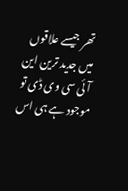تھر جیسے علاقوں میں جدید ترین این آئی سی وی ڈی تو موجود ہے ہی اس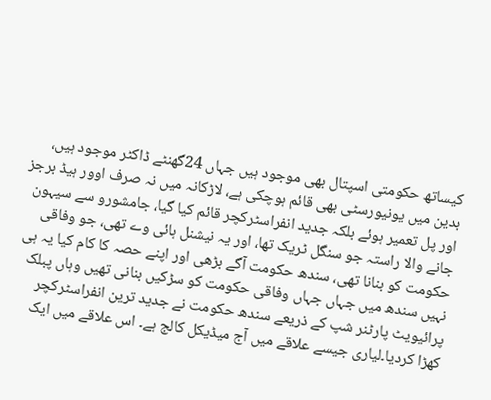کیساتھ حکومتی اسپتال بھی موجود ہیں جہاں 24گھنٹے ڈاکٹر موجود ہیں، بدین میں یونیورسٹی بھی قائم ہوچکی ہے، لاڑکانہ میں نہ صرف اوور ہیڈ برجز اور پل تعمیر ہوئے بلکہ جدید انفراسٹرکچر قائم کیا گیا، جامشورو سے سیہون جانے والا راستہ جو سنگل ٹریک تھا، اور یہ نیشنل ہائی وے تھی، جو وفاقی حکومت کو بنانا تھی، سندھ حکومت آگے بڑھی اور اپنے حصہ کا کام کیا یہ ہی نہیں سندھ میں جہاں جہاں وفاقی حکومت کو سڑکیں بنانی تھیں وہاں پبلک پرائیویٹ پارٹنر شپ کے ذریعے سندھ حکومت نے جدید ترین انفراسٹرکچر کھڑا کردیا۔لیاری جیسے علاقے میں آج میڈیکل کالج ہے۔ اس علاقے میں ایک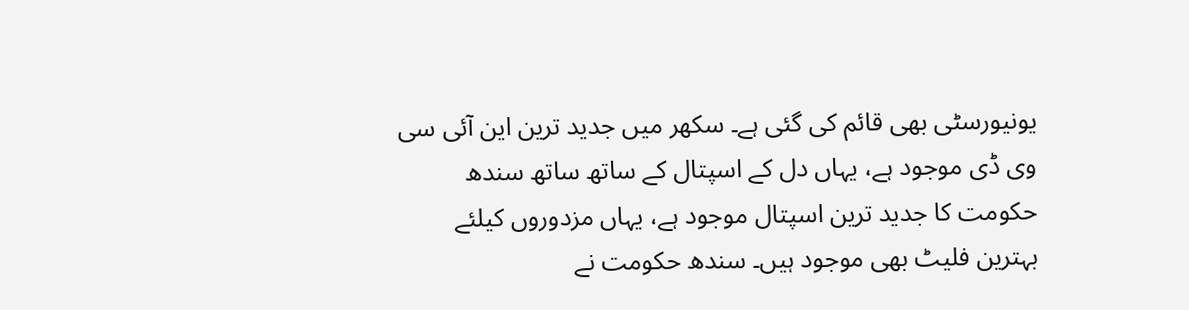یونیورسٹی بھی قائم کی گئی ہے۔ سکھر میں جدید ترین این آئی سی وی ڈی موجود ہے، یہاں دل کے اسپتال کے ساتھ ساتھ سندھ حکومت کا جدید ترین اسپتال موجود ہے، یہاں مزدوروں کیلئے بہترین فلیٹ بھی موجود ہیں۔ سندھ حکومت نے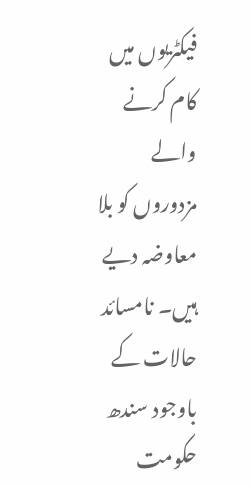فیکٹریوں میں کام کرنے والے مزدوروں کو بلا معاوضہ دیے ہیں۔ نامسائد حالات کے باوجود سندھ حکومت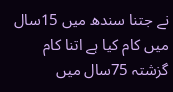نے جتنا سندھ میں 15سال میں کام کیا ہے اتنا کام گزشتہ 75سال میں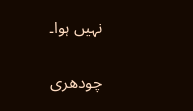نہیں ہوا۔

چودھری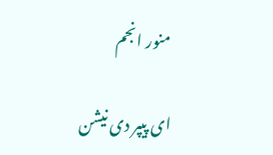منور انجم

ای پیپر دی نیشن